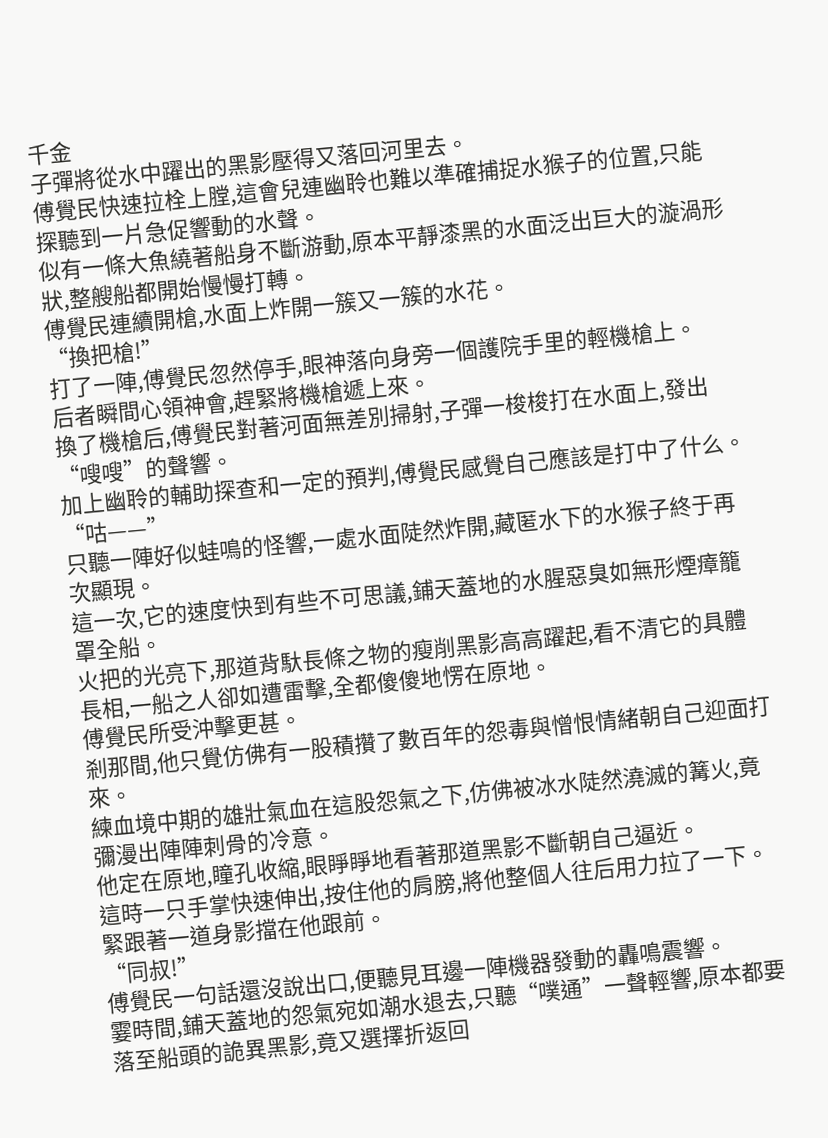千金
子彈將從水中躍出的黑影壓得又落回河里去。
傅覺民快速拉栓上膛,這會兒連幽聆也難以準確捕捉水猴子的位置,只能探聽到一片急促響動的水聲。
似有一條大魚繞著船身不斷游動,原本平靜漆黑的水面泛出巨大的漩渦形狀,整艘船都開始慢慢打轉。
傅覺民連續開槍,水面上炸開一簇又一簇的水花。
“換把槍!”
打了一陣,傅覺民忽然停手,眼神落向身旁一個護院手里的輕機槍上。
后者瞬間心領神會,趕緊將機槍遞上來。
換了機槍后,傅覺民對著河面無差別掃射,子彈一梭梭打在水面上,發出“嗖嗖”的聲響。
加上幽聆的輔助探查和一定的預判,傅覺民感覺自己應該是打中了什么。
“咕——”
只聽一陣好似蛙鳴的怪響,一處水面陡然炸開,藏匿水下的水猴子終于再次顯現。
這一次,它的速度快到有些不可思議,鋪天蓋地的水腥惡臭如無形煙瘴籠罩全船。
火把的光亮下,那道背馱長條之物的瘦削黑影高高躍起,看不清它的具體長相,一船之人卻如遭雷擊,全都傻傻地愣在原地。
傅覺民所受沖擊更甚。
剎那間,他只覺仿佛有一股積攢了數百年的怨毒與憎恨情緒朝自己迎面打來。
練血境中期的雄壯氣血在這股怨氣之下,仿佛被冰水陡然澆滅的篝火,竟彌漫出陣陣刺骨的冷意。
他定在原地,瞳孔收縮,眼睜睜地看著那道黑影不斷朝自己逼近。
這時一只手掌快速伸出,按住他的肩膀,將他整個人往后用力拉了一下。
緊跟著一道身影擋在他跟前。
“同叔!”
傅覺民一句話還沒說出口,便聽見耳邊一陣機器發動的轟鳴震響。
霎時間,鋪天蓋地的怨氣宛如潮水退去,只聽“噗通”一聲輕響,原本都要落至船頭的詭異黑影,竟又選擇折返回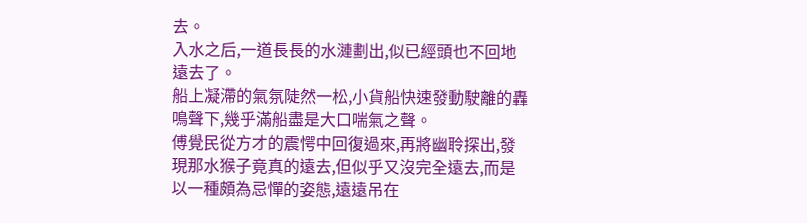去。
入水之后,一道長長的水漣劃出,似已經頭也不回地遠去了。
船上凝滯的氣氛陡然一松,小貨船快速發動駛離的轟鳴聲下,幾乎滿船盡是大口喘氣之聲。
傅覺民從方才的震愕中回復過來,再將幽聆探出,發現那水猴子竟真的遠去,但似乎又沒完全遠去,而是以一種頗為忌憚的姿態,遠遠吊在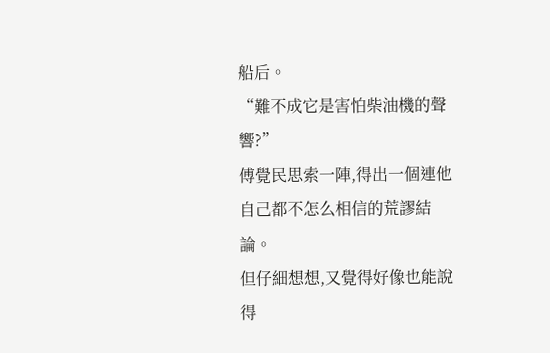船后。
“難不成它是害怕柴油機的聲響?”
傅覺民思索一陣,得出一個連他自己都不怎么相信的荒謬結論。
但仔細想想,又覺得好像也能說得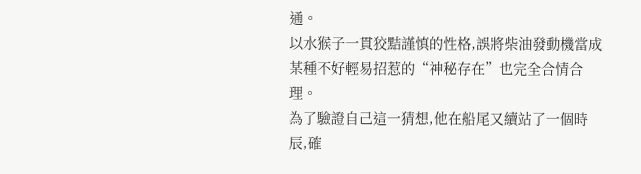通。
以水猴子一貫狡黠謹慎的性格,誤將柴油發動機當成某種不好輕易招惹的“神秘存在”也完全合情合理。
為了驗證自己這一猜想,他在船尾又續站了一個時辰,確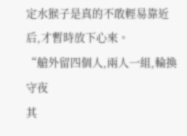定水猴子是真的不敢輕易靠近后,才暫時放下心來。
“艙外留四個人,兩人一組,輪換守夜
其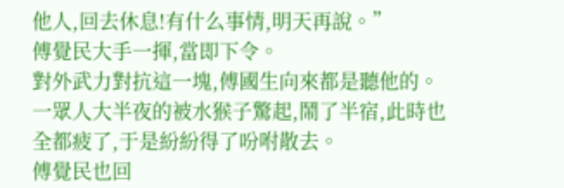他人,回去休息!有什么事情,明天再說。”
傅覺民大手一揮,當即下令。
對外武力對抗這一塊,傅國生向來都是聽他的。
一眾人大半夜的被水猴子驚起,鬧了半宿,此時也全都疲了,于是紛紛得了吩咐散去。
傅覺民也回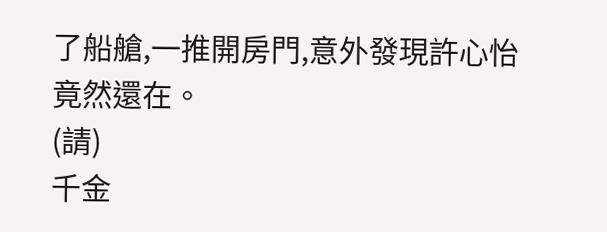了船艙,一推開房門,意外發現許心怡竟然還在。
(請)
千金